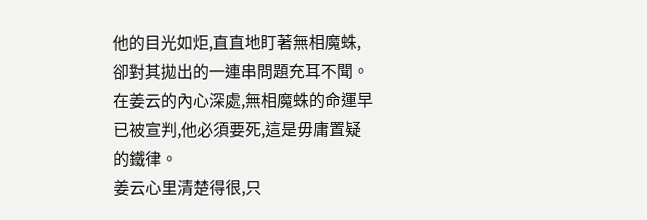他的目光如炬,直直地盯著無相魔蛛,卻對其拋出的一連串問題充耳不聞。
在姜云的內心深處,無相魔蛛的命運早已被宣判,他必須要死,這是毋庸置疑的鐵律。
姜云心里清楚得很,只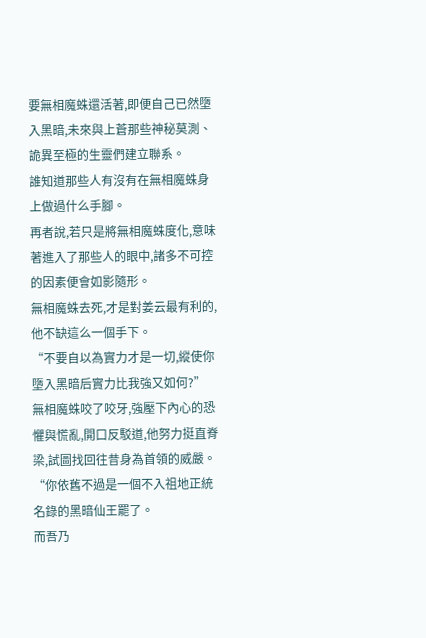要無相魔蛛還活著,即便自己已然墮入黑暗,未來與上蒼那些神秘莫測、詭異至極的生靈們建立聯系。
誰知道那些人有沒有在無相魔蛛身上做過什么手腳。
再者說,若只是將無相魔蛛度化,意味著進入了那些人的眼中,諸多不可控的因素便會如影隨形。
無相魔蛛去死,才是對姜云最有利的,他不缺這么一個手下。
“不要自以為實力才是一切,縱使你墮入黑暗后實力比我強又如何?”
無相魔蛛咬了咬牙,強壓下內心的恐懼與慌亂,開口反駁道,他努力挺直脊梁,試圖找回往昔身為首領的威嚴。
“你依舊不過是一個不入祖地正統名錄的黑暗仙王罷了。
而吾乃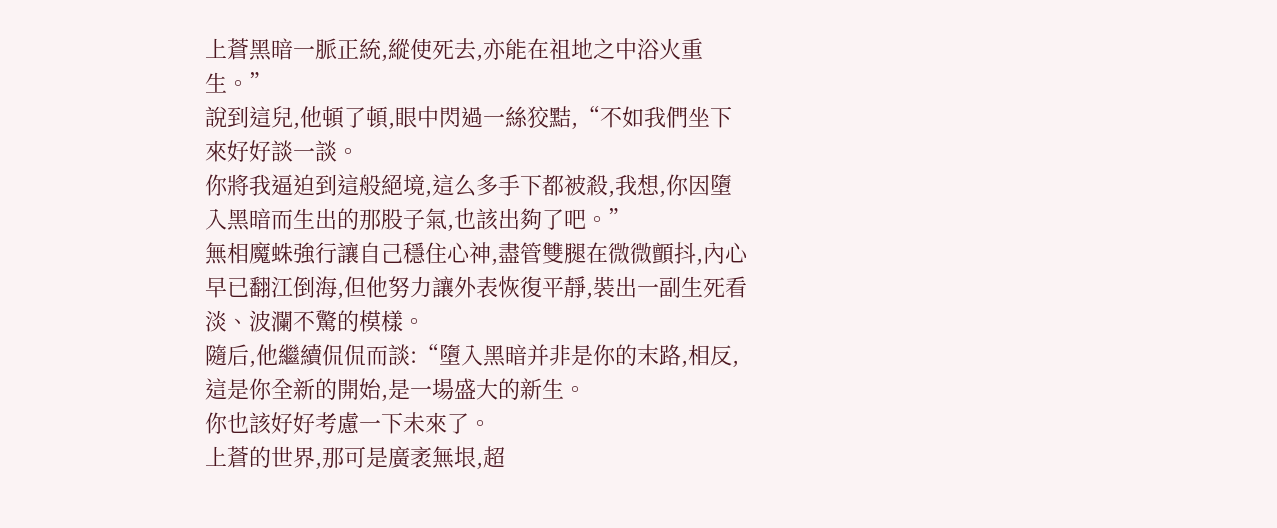上蒼黑暗一脈正統,縱使死去,亦能在祖地之中浴火重生。”
說到這兒,他頓了頓,眼中閃過一絲狡黠,“不如我們坐下來好好談一談。
你將我逼迫到這般絕境,這么多手下都被殺,我想,你因墮入黑暗而生出的那股子氣,也該出夠了吧。”
無相魔蛛強行讓自己穩住心神,盡管雙腿在微微顫抖,內心早已翻江倒海,但他努力讓外表恢復平靜,裝出一副生死看淡、波瀾不驚的模樣。
隨后,他繼續侃侃而談:“墮入黑暗并非是你的末路,相反,這是你全新的開始,是一場盛大的新生。
你也該好好考慮一下未來了。
上蒼的世界,那可是廣袤無垠,超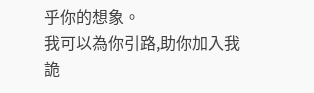乎你的想象。
我可以為你引路,助你加入我詭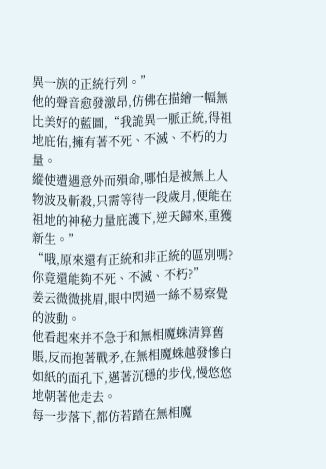異一族的正統行列。”
他的聲音愈發激昂,仿佛在描繪一幅無比美好的藍圖,“我詭異一脈正統,得祖地庇佑,擁有著不死、不滅、不朽的力量。
縱使遭遇意外而殞命,哪怕是被無上人物波及斬殺,只需等待一段歲月,便能在祖地的神秘力量庇護下,逆天歸來,重獲新生。”
“哦,原來還有正統和非正統的區別嗎?你竟還能夠不死、不滅、不朽?”
姜云微微挑眉,眼中閃過一絲不易察覺的波動。
他看起來并不急于和無相魔蛛清算舊賬,反而抱著戰矛,在無相魔蛛越發慘白如紙的面孔下,邁著沉穩的步伐,慢悠悠地朝著他走去。
每一步落下,都仿若踏在無相魔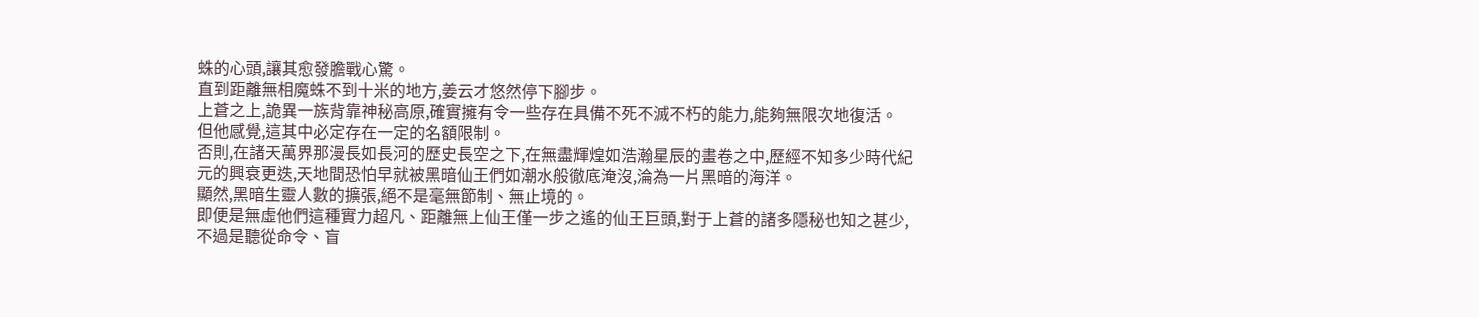蛛的心頭,讓其愈發膽戰心驚。
直到距離無相魔蛛不到十米的地方,姜云才悠然停下腳步。
上蒼之上,詭異一族背靠神秘高原,確實擁有令一些存在具備不死不滅不朽的能力,能夠無限次地復活。
但他感覺,這其中必定存在一定的名額限制。
否則,在諸天萬界那漫長如長河的歷史長空之下,在無盡輝煌如浩瀚星辰的畫卷之中,歷經不知多少時代紀元的興衰更迭,天地間恐怕早就被黑暗仙王們如潮水般徹底淹沒,淪為一片黑暗的海洋。
顯然,黑暗生靈人數的擴張,絕不是毫無節制、無止境的。
即便是無虛他們這種實力超凡、距離無上仙王僅一步之遙的仙王巨頭,對于上蒼的諸多隱秘也知之甚少,不過是聽從命令、盲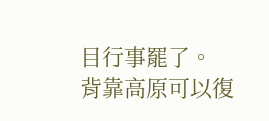目行事罷了。
背靠高原可以復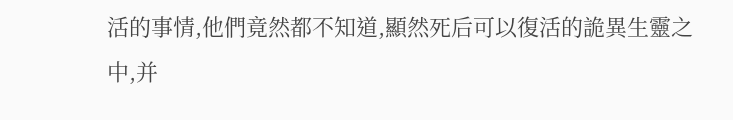活的事情,他們竟然都不知道,顯然死后可以復活的詭異生靈之中,并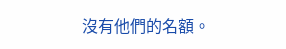沒有他們的名額。